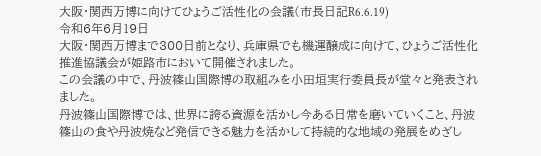大阪・関西万博に向けてひょうご活性化の会議(市長日記R6.6.19)
令和6年6月19日
大阪・関西万博まで300日前となり、兵庫県でも機運醸成に向けて、ひょうご活性化推進協議会が姫路市において開催されました。
この会議の中で、丹波篠山国際博の取組みを小田垣実行委員長が堂々と発表されました。
丹波篠山国際博では、世界に誇る資源を活かし今ある日常を磨いていくこと、丹波篠山の食や丹波焼など発信できる魅力を活かして持続的な地域の発展をめざし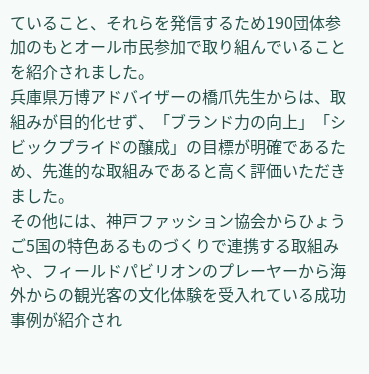ていること、それらを発信するため190団体参加のもとオール市民参加で取り組んでいることを紹介されました。
兵庫県万博アドバイザーの橋爪先生からは、取組みが目的化せず、「ブランド力の向上」「シビックプライドの醸成」の目標が明確であるため、先進的な取組みであると高く評価いただきました。
その他には、神戸ファッション協会からひょうご5国の特色あるものづくりで連携する取組みや、フィールドパビリオンのプレーヤーから海外からの観光客の文化体験を受入れている成功事例が紹介され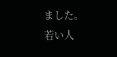ました。
若い人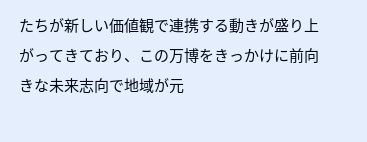たちが新しい価値観で連携する動きが盛り上がってきており、この万博をきっかけに前向きな未来志向で地域が元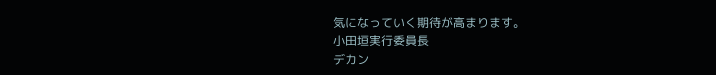気になっていく期待が高まります。
小田垣実行委員長
デカン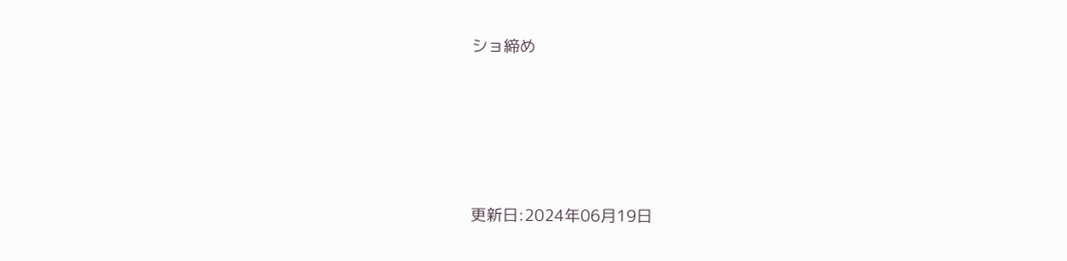ショ締め







更新日:2024年06月19日